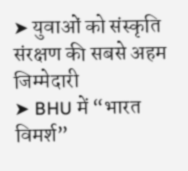➤ युवाओं को संस्कृति संरक्षण की सबसे अहम जिम्मेदारी
➤ BHU में “भारत विमर्श”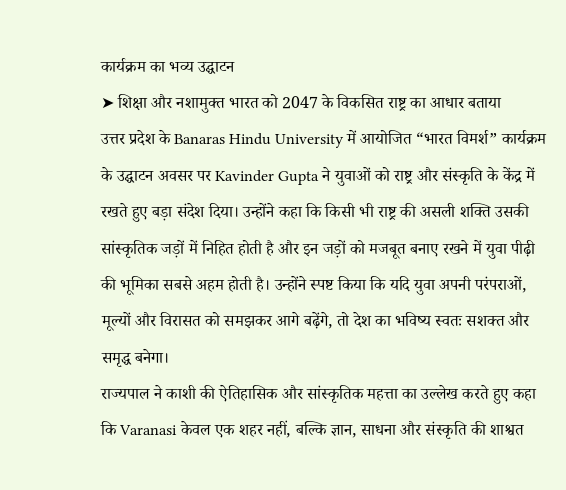कार्यक्रम का भव्य उद्घाटन
➤ शिक्षा और नशामुक्त भारत को 2047 के विकसित राष्ट्र का आधार बताया
उत्तर प्रदेश के Banaras Hindu University में आयोजित “भारत विमर्श” कार्यक्रम के उद्घाटन अवसर पर Kavinder Gupta ने युवाओं को राष्ट्र और संस्कृति के केंद्र में रखते हुए बड़ा संदेश दिया। उन्होंने कहा कि किसी भी राष्ट्र की असली शक्ति उसकी सांस्कृतिक जड़ों में निहित होती है और इन जड़ों को मजबूत बनाए रखने में युवा पीढ़ी की भूमिका सबसे अहम होती है। उन्होंने स्पष्ट किया कि यदि युवा अपनी परंपराओं, मूल्यों और विरासत को समझकर आगे बढ़ेंगे, तो देश का भविष्य स्वतः सशक्त और समृद्ध बनेगा।
राज्यपाल ने काशी की ऐतिहासिक और सांस्कृतिक महत्ता का उल्लेख करते हुए कहा कि Varanasi केवल एक शहर नहीं, बल्कि ज्ञान, साधना और संस्कृति की शाश्वत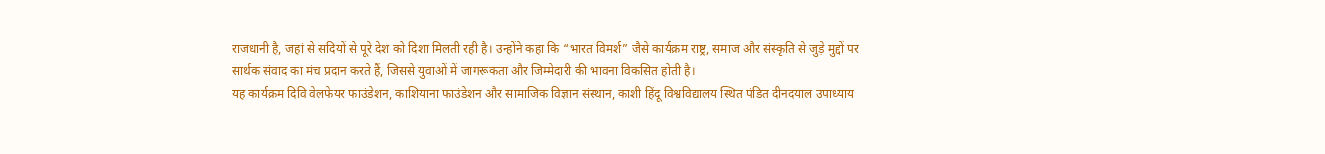राजधानी है, जहां से सदियों से पूरे देश को दिशा मिलती रही है। उन्होंने कहा कि “भारत विमर्श” जैसे कार्यक्रम राष्ट्र, समाज और संस्कृति से जुड़े मुद्दों पर सार्थक संवाद का मंच प्रदान करते हैं, जिससे युवाओं में जागरूकता और जिम्मेदारी की भावना विकसित होती है।
यह कार्यक्रम दिवि वेलफेयर फाउंडेशन, काशियाना फाउंडेशन और सामाजिक विज्ञान संस्थान, काशी हिंदू विश्वविद्यालय स्थित पंडित दीनदयाल उपाध्याय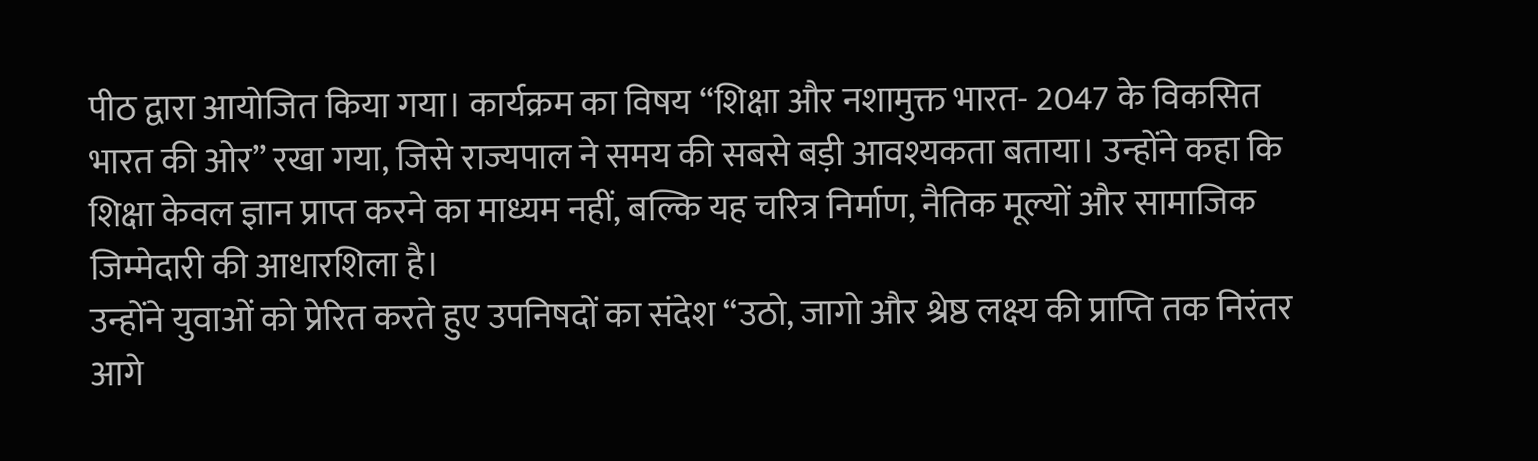पीठ द्वारा आयोजित किया गया। कार्यक्रम का विषय “शिक्षा और नशामुक्त भारत- 2047 के विकसित भारत की ओर” रखा गया, जिसे राज्यपाल ने समय की सबसे बड़ी आवश्यकता बताया। उन्होंने कहा कि शिक्षा केवल ज्ञान प्राप्त करने का माध्यम नहीं, बल्कि यह चरित्र निर्माण, नैतिक मूल्यों और सामाजिक जिम्मेदारी की आधारशिला है।
उन्होंने युवाओं को प्रेरित करते हुए उपनिषदों का संदेश “उठो, जागो और श्रेष्ठ लक्ष्य की प्राप्ति तक निरंतर आगे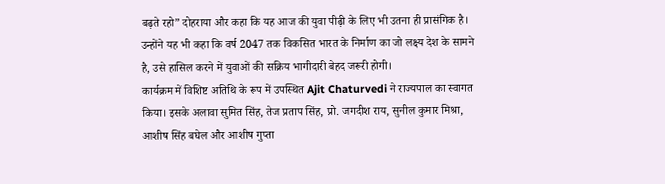बढ़ते रहो” दोहराया और कहा कि यह आज की युवा पीढ़ी के लिए भी उतना ही प्रासंगिक है। उन्होंने यह भी कहा कि वर्ष 2047 तक विकसित भारत के निर्माण का जो लक्ष्य देश के सामने है, उसे हासिल करने में युवाओं की सक्रिय भागीदारी बेहद जरूरी होगी।
कार्यक्रम में विशिष्ट अतिथि के रूप में उपस्थित Ajit Chaturvedi ने राज्यपाल का स्वागत किया। इसके अलावा सुमित सिंह, तेज प्रताप सिंह, प्रो. जगदीश राय, सुनील कुमार मिश्रा, आशीष सिंह बघेल और आशीष गुप्ता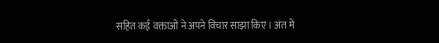सहित कई वक्ताओं ने अपने विचार साझा किए। अंत में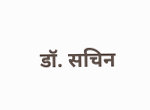डॉ. सचिन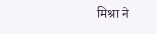मिश्रा ने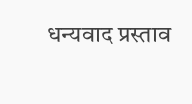धन्यवाद प्रस्ताव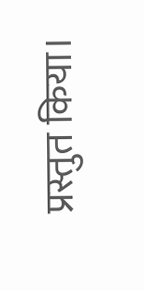प्रस्तुत किया।